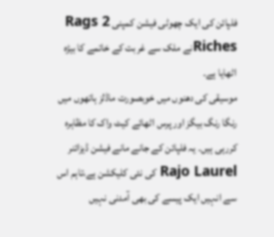فلپائن کی ایک چھوٹی فیشن کمپنی Rags 2 Richesنے ملک سے غربت کے خاتمے کا بیڑہ اٹھایا ہے۔
موسیقی کی دھنوں میں خوبصورت ماڈلز ہاتھوں میں رنگا رنگ بیگز اور پرس اٹھائے کیٹ واک کا مظاہرہ کررہی ہیں۔ یہ فلپائن کے جانے مانے فیشن ڈیزائنر Rajo Laurel کی نئی کلیکشن ہے،تاہم اس سے انہیں ایک پیسے کی بھی آمدنی نہیں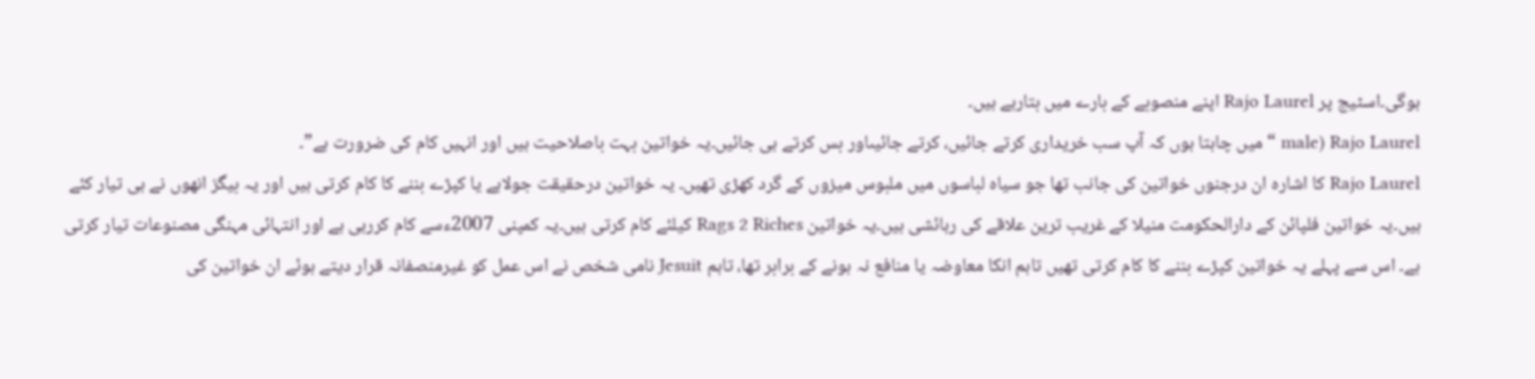ہوگی۔اسٹیج پر Rajo Laurel اپنے منصوبے کے بارے میں بتارہے ہیں۔
male) Rajo Laurel “میں چاہتا ہوں کہ آپ سب خریداری کرتے جائیں، کرتے جائیںاور بس کرتے ہی جائیں۔یہ خواتین بہت باصلاحیت ہیں اور انہیں کام کی ضرورت ہے”۔
Rajo Laurel کا اشارہ ان درجنوں خواتین کی جانب تھا جو سیاہ لباسوں میں ملبوس میزوں کے گرد کھڑی تھیں۔ یہ خواتین درحقیقت جولاہے یا کپڑے بننے کا کام کرتی ہیں اور یہ بیگز انھوں نے ہی تیار کئے ہیں۔یہ خواتین فلپائن کے دارالحکومت منیلا کے غریب ترین علاقے کی رہائشی ہیں۔یہ خواتین Rags 2 Riches کیلئے کام کرتی ہیں۔یہ کمپنی 2007ءسے کام کررہی ہے اور انتہائی مہنگی مصنوعات تیار کرتی ہے۔ اس سے پہلے یہ خواتین کپڑے بننے کا کام کرتی تھیں تاہم انکا معاوضہ یا منافع نہ ہونے کے برابر تھا، تاہم Jesuit نامی شخص نے اس عمل کو غیرمنصفانہ قرار دیتے ہوئے ان خواتین کی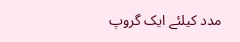مدد کیلئے ایک گروپ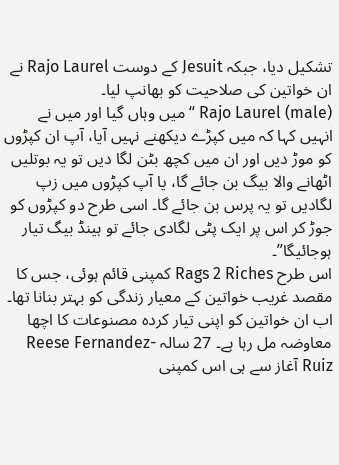تشکیل دیا، جبکہ Jesuit کے دوست Rajo Laurel نے ان خواتین کی صلاحیت کو بھانپ لیا۔
(male) Rajo Laurel “میں وہاں گیا اور میں نے انہیں کہا کہ میں کپڑے دیکھنے نہیں آیا، آپ ان کپڑوں کو موڑ دیں اور ان میں کچھ بٹن لگا دیں تو یہ بوتلیں اٹھانے والا بیگ بن جائے گا، یا آپ کپڑوں میں زپ لگادیں تو یہ پرس بن جائے گا۔ اسی طرح دو کپڑوں کو جوڑ کر اس پر ایک پٹی لگادی جائے تو ہینڈ بیگ تیار ہوجائیگا”۔
اس طرح Rags 2 Riches کمپنی قائم ہوئی، جس کا مقصد غریب خواتین کے معیار زندگی کو بہتر بنانا تھا۔ اب ان خواتین کو اپنی تیار کردہ مصنوعات کا اچھا معاوضہ مل رہا ہے۔ 27 سالہ Reese Fernandez-Ruiz آغاز سے ہی اس کمپنی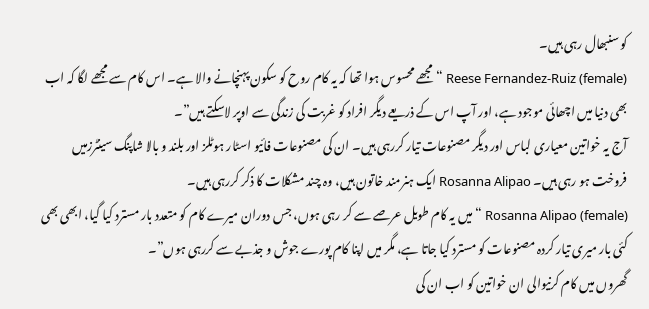کو سنبھال رہی ہیں۔
(female) Reese Fernandez-Ruiz “مجھے محسوس ہوا تھا کہ یہ کام روح کو سکون پہنچانے والا ہے۔ اس کام سے مجھے لگا کہ اب بھی دنیا میں اچھائی موجود ہے، اور آپ اس کے ذریعے دیگر افراد کو غربت کی زندگی سے اوپر لاسکتے ہیں”۔
آج یہ خواتین معیاری لباس اور دیگر مصنوعات تیار کررہی ہیں۔ ان کی مصنوعات فائیو اسٹار ہوٹلز اور بلند و بالا شاپنگ سینٹرزمیں فروخت ہو رہی ہیں۔ Rosanna Alipao ایک ہنرمند خاتون ہیں، وہ چند مشکلات کا ذکر کررہی ہیں۔
(female) Rosanna Alipao “میں یہ کام طویل عرصے سے کر رہی ہوں، جس دوران میرے کام کو متعدد بار مسترد کیا گیا، ابھی بھی کئی بار میری تیار کردہ مصنوعات کو مسترد کیا جاتا ہے، مگر میں اپنا کام پورے جوش و جذبے سے کررہی ہوں”۔
گھروں میں کام کرنیوالی ان خواتین کو اب ان کی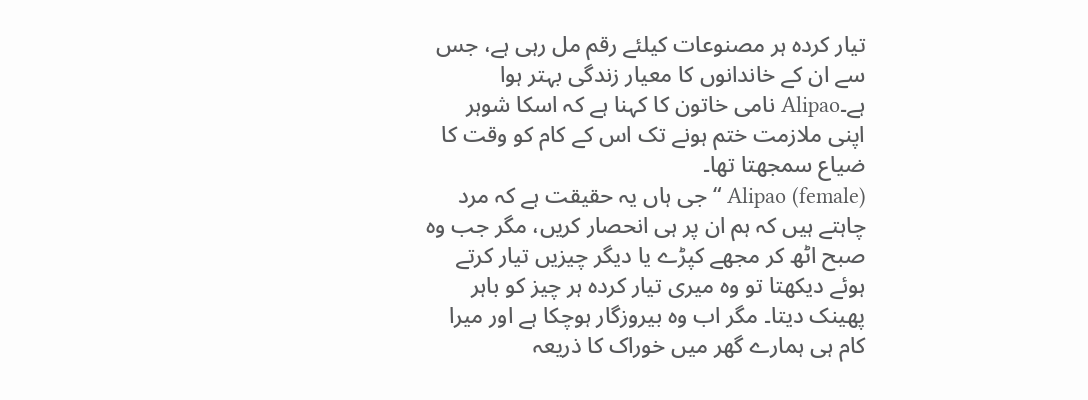تیار کردہ ہر مصنوعات کیلئے رقم مل رہی ہے، جس سے ان کے خاندانوں کا معیار زندگی بہتر ہوا ہے۔Alipao نامی خاتون کا کہنا ہے کہ اسکا شوہر اپنی ملازمت ختم ہونے تک اس کے کام کو وقت کا ضیاع سمجھتا تھا۔
(female) Alipao “جی ہاں یہ حقیقت ہے کہ مرد چاہتے ہیں کہ ہم ان پر ہی انحصار کریں، مگر جب وہ صبح اٹھ کر مجھے کپڑے یا دیگر چیزیں تیار کرتے ہوئے دیکھتا تو وہ میری تیار کردہ ہر چیز کو باہر پھینک دیتا۔ مگر اب وہ بیروزگار ہوچکا ہے اور میرا کام ہی ہمارے گھر میں خوراک کا ذریعہ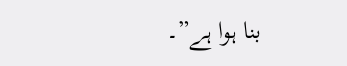بنا ہوا ہے”۔